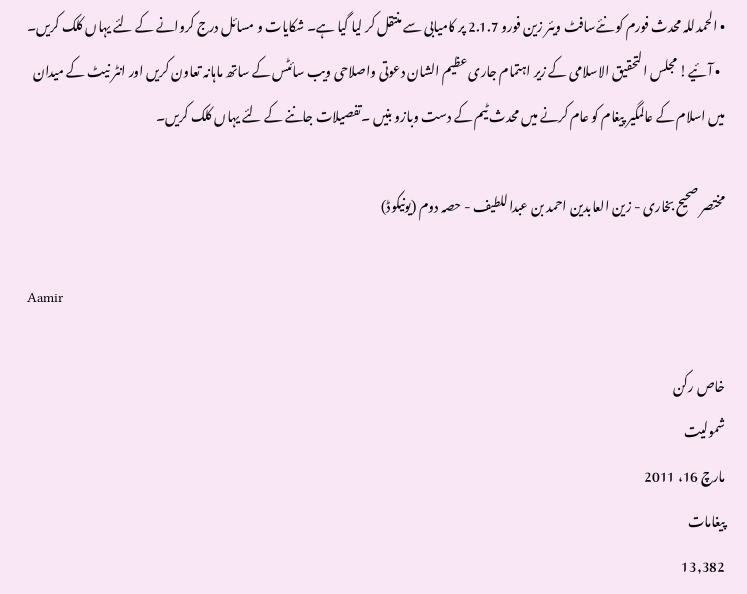• الحمدللہ محدث فورم کو نئےسافٹ ویئر زین فورو 2.1.7 پر کامیابی سے منتقل کر لیا گیا ہے۔ شکایات و مسائل درج کروانے کے لئے یہاں کلک کریں۔
  • آئیے! مجلس التحقیق الاسلامی کے زیر اہتمام جاری عظیم الشان دعوتی واصلاحی ویب سائٹس کے ساتھ ماہانہ تعاون کریں اور انٹر نیٹ کے میدان میں اسلام کے عالمگیر پیغام کو عام کرنے میں محدث ٹیم کے دست وبازو بنیں ۔تفصیلات جاننے کے لئے یہاں کلک کریں۔

مختصر صحیح بخاری - زین العابدین احمد بن عبداللطیف - حصہ دوم (یونیکوڈ)

Aamir

خاص رکن
شمولیت
مارچ 16، 2011
پیغامات
13,382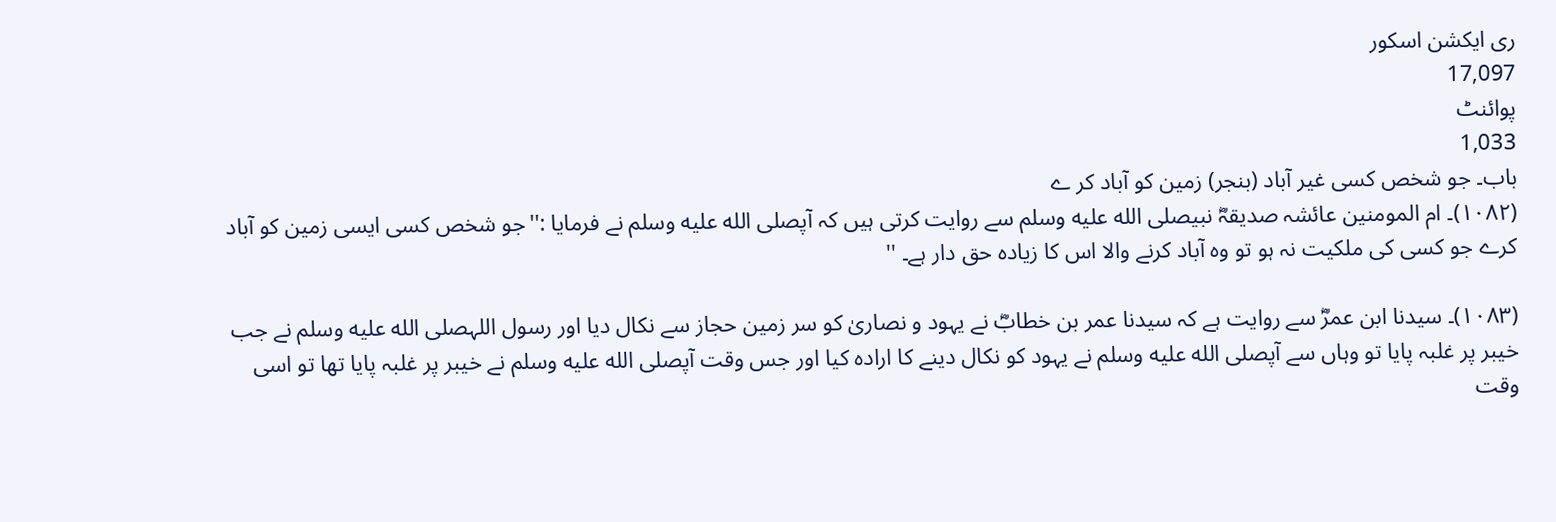ری ایکشن اسکور
17,097
پوائنٹ
1,033
باب۔ جو شخص کسی غیر آباد (بنجر) زمین کو آباد کر ے
(۱۰۸۲)۔ ام المومنین عائشہ صدیقہؓ نبیصلى الله عليه وسلم سے روایت کرتی ہیں کہ آپصلى الله عليه وسلم نے فرمایا :''جو شخص کسی ایسی زمین کو آباد کرے جو کسی کی ملکیت نہ ہو تو وہ آباد کرنے والا اس کا زیادہ حق دار ہے۔ ''

(۱۰۸۳)۔ سیدنا ابن عمرؓ سے روایت ہے کہ سیدنا عمر بن خطابؓ نے یہود و نصاریٰ کو سر زمین حجاز سے نکال دیا اور رسول اللہصلى الله عليه وسلم نے جب خیبر پر غلبہ پایا تو وہاں سے آپصلى الله عليه وسلم نے یہود کو نکال دینے کا ارادہ کیا اور جس وقت آپصلى الله عليه وسلم نے خیبر پر غلبہ پایا تھا تو اسی وقت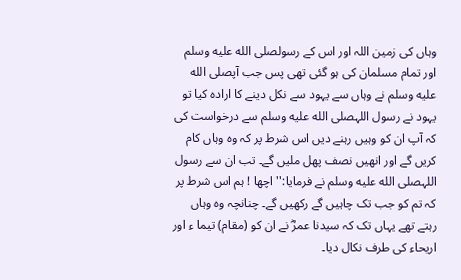وہاں کی زمین اللہ اور اس کے رسولصلى الله عليه وسلم اور تمام مسلمان کی ہو گئی تھی پس جب آپصلى الله عليه وسلم نے وہاں سے یہود سے نکل دینے کا ارادہ کیا تو یہود نے رسول اللہصلى الله عليه وسلم سے درخواست کی کہ آپ ان کو وہیں رہنے دیں اس شرط پر کہ وہ وہاں کام کریں گے اور انھیں نصف پھل ملیں گے۔ تب ان سے رسول اللہصلى الله عليه وسلم نے فرمایا:''اچھا ! ہم اس شرط پر کہ تم کو جب تک چاہیں گے رکھیں گے۔ چنانچہ وہ وہاں رہتے تھے یہاں تک کہ سیدنا عمرؓ نے ان کو (مقام) تیما ء اور اریحاء کی طرف نکال دیا۔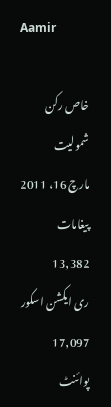Aamir

خاص رکن
شمولیت
مارچ 16، 2011
پیغامات
13,382
ری ایکشن اسکور
17,097
پوائنٹ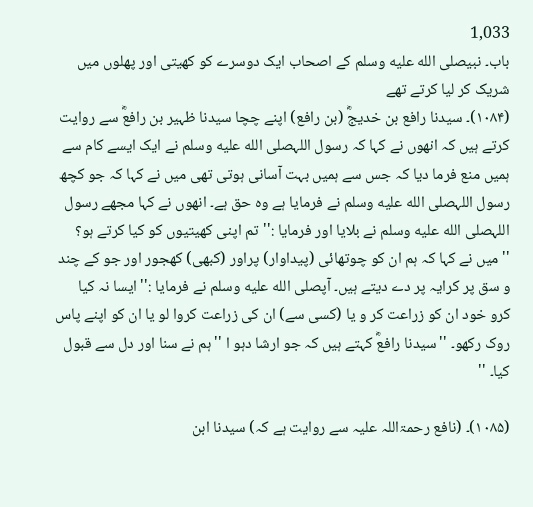1,033
باب۔ نبیصلى الله عليه وسلم کے اصحاب ایک دوسرے کو کھیتی اور پھلوں میں شریک کر لیا کرتے تھے
(۱۰۸۴)۔ سیدنا رافع بن خدیجؓ (بن رافع) اپنے چچا سیدنا ظہیر بن رافعؓ سے روایت کرتے ہیں کہ انھوں نے کہا کہ رسول اللہصلى الله عليه وسلم نے ایک ایسے کام سے ہمیں منع فرما دیا کہ جس سے ہمیں بہت آسانی ہوتی تھی میں نے کہا کہ جو کچھ رسول اللہصلى الله عليه وسلم نے فرمایا ہے وہ حق ہے۔ انھوں نے کہا مجھے رسول اللہصلى الله عليه وسلم نے بلایا اور فرمایا :''تم اپنی کھیتیوں کو کیا کرتے ہو؟ ''میں نے کہا کہ ہم ان کو چوتھائی (پیداوار) پراور (کبھی) کھجور اور جو کے چند و سق پر کرایہ پر دے دیتے ہیں۔ آپصلى الله عليه وسلم نے فرمایا :''ایسا نہ کیا کرو خود ان کو زراعت کر و یا (کسی سے) ان کی زراعت کروا لو یا ان کو اپنے پاس روک رکھو۔ ''سیدنا رافعؓ کہتے ہیں کہ جو ارشا دہو ا ''ہم نے سنا اور دل سے قبول کیا۔ ''

(۱۰۸۵)۔ (نافع رحمۃاللہ علیہ سے روایت ہے کہ) سیدنا ابن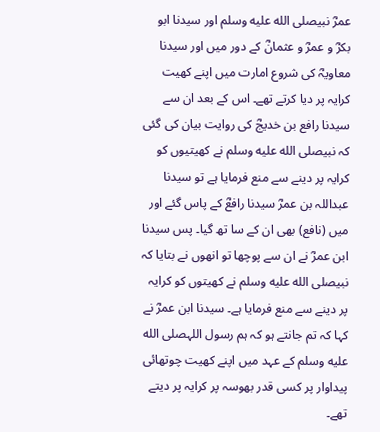عمرؓ نبیصلى الله عليه وسلم اور سیدنا ابو بکرؓ و عمرؓ و عثمانؓ کے دور میں اور سیدنا معاویہؓ کی شروع امارت میں اپنے کھیت کرایہ پر دیا کرتے تھے۔ اس کے بعد ان سے سیدنا رافع بن خدیجؓ کی روایت بیان کی گئی کہ نبیصلى الله عليه وسلم نے کھیتیوں کو کرایہ پر دینے سے منع فرمایا ہے تو سیدنا عبداللہ بن عمرؓ سیدنا رافعؓ کے پاس گئے اور میں (نافع) بھی ان کے سا تھ گیا۔ پس سیدنا ابن عمرؓ نے ان سے پوچھا تو انھوں نے بتایا کہ نبیصلى الله عليه وسلم نے کھیتوں کو کرایہ پر دینے سے منع فرمایا ہے۔ سیدنا ابن عمرؓ نے کہا کہ تم جانتے ہو کہ ہم رسول اللہصلى الله عليه وسلم کے عہد میں اپنے کھیت چوتھائی پیداوار پر کسی قدر بھوسہ پر کرایہ پر دیتے تھے۔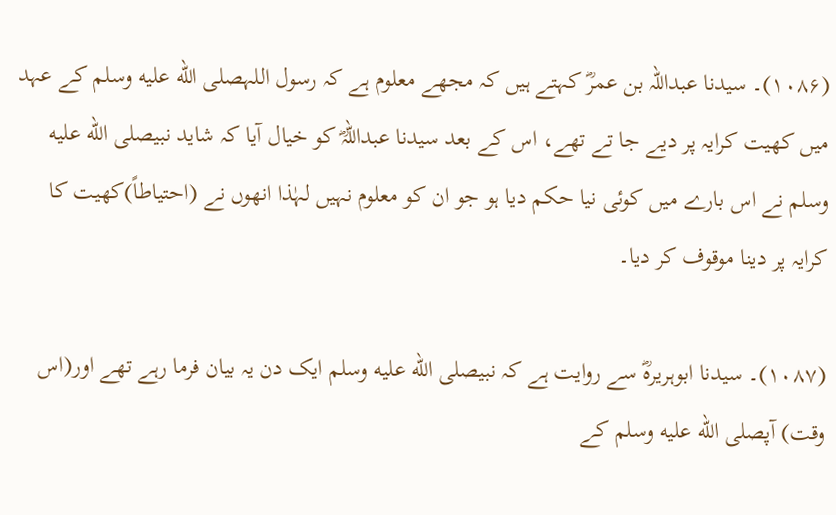(۱۰۸۶)۔ سیدنا عبداللہ بن عمرؓ کہتے ہیں کہ مجھے معلوم ہے کہ رسول اللہصلى الله عليه وسلم کے عہد میں کھیت کرایہ پر دیے جا تے تھے، اس کے بعد سیدنا عبداللہؓ کو خیال آیا کہ شاید نبیصلى الله عليه وسلم نے اس بارے میں کوئی نیا حکم دیا ہو جو ان کو معلوم نہیں لہٰذا انھوں نے (احتیاطاً)کھیت کا کرایہ پر دینا موقوف کر دیا۔

(۱۰۸۷)۔ سیدنا ابوہریرہؓ سے روایت ہے کہ نبیصلى الله عليه وسلم ایک دن یہ بیان فرما رہے تھے اور(اس وقت) آپصلى الله عليه وسلم کے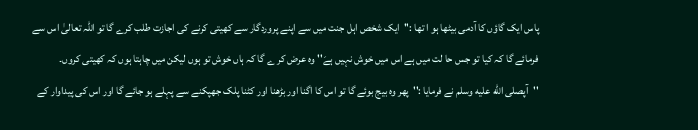پاس ایک گاؤں کا آدمی بیٹھا ہو ا تھا :''ایک شخص اہل جنت میں سے اپنے پروردگار سے کھیتی کرنے کی اجازت طلب کرے گا تو اللہ تعالیٰ اس سے فرمائے گا کہ کیا تو جس حا لت میں ہے اس میں خوش نہیں ہےَ'' وہ عرض کر ے گا کہ ہاں خوش تو ہوں لیکن میں چاہتا ہوں کہ کھیتی کروں۔ ''آپصلى الله عليه وسلم نے فرمایا :''پھر وہ بیج بوئے گا تو اس کا اگنا اور بڑھنا اور کٹنا پلک جھپکنے سے پہلے ہو جائے گا اور اس کی پیداوار کے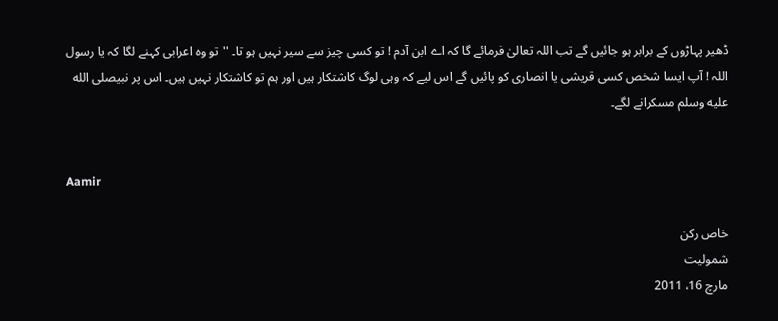ڈھیر پہاڑوں کے برابر ہو جائیں گے تب اللہ تعالیٰ فرمائے گا کہ اے ابن آدم ! تو کسی چیز سے سیر نہیں ہو تا۔ ''تو وہ اعرابی کہنے لگا کہ یا رسول اللہ ! آپ ایسا شخص کسی قریشی یا انصاری کو پائیں گے اس لیے کہ وہی لوگ کاشتکار ہیں اور ہم تو کاشتکار نہیں ہیں۔ اس پر نبیصلى الله عليه وسلم مسکرانے لگے۔


Aamir

خاص رکن
شمولیت
مارچ 16، 2011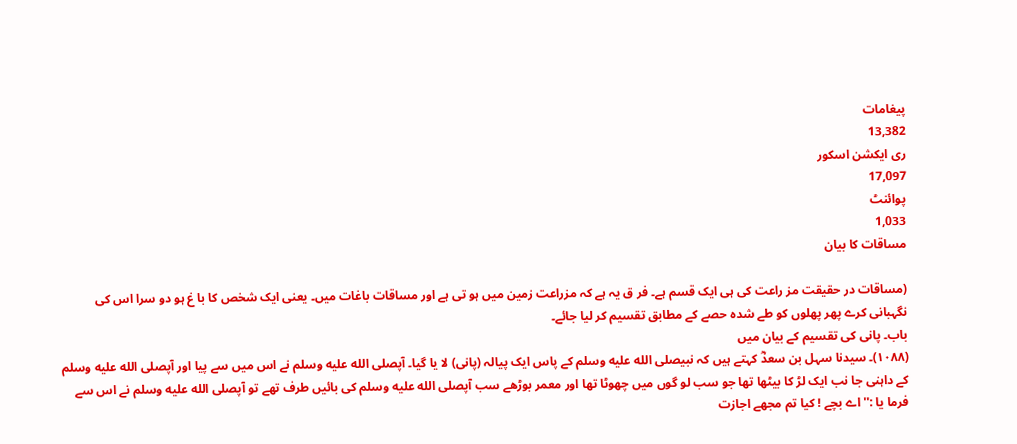پیغامات
13,382
ری ایکشن اسکور
17,097
پوائنٹ
1,033
مساقات کا بیان

(مساقات در حقیقت مز راعت کی ہی ایک قسم ہے۔ فر ق یہ ہے کہ مزراعت زمین میں ہو تی ہے اور مساقات باغات میں۔ یعنی ایک شخص کا با غ ہو دو سرا اس کی نگہبانی کرے پھر پھلوں کو طے شدہ حصے کے مطابق تقسیم کر لیا جائے۔
باب۔ پانی کی تقسیم کے بیان میں
(۱۰۸۸)۔ سیدنا سہل بن سعدؓ کہتے ہیں کہ نبیصلى الله عليه وسلم کے پاس ایک پیالہ (پانی) لا یا گیا۔ آپصلى الله عليه وسلم نے اس میں سے پیا اور آپصلى الله عليه وسلم کے داہنی جا نب ایک لڑ کا بیٹھا تھا جو سب لو گوں میں چھوٹا تھا اور معمر بوڑھے سب آپصلى الله عليه وسلم کی بائیں طرف تھے تو آپصلى الله عليه وسلم نے اس سے فرما یا :''اے بچے ! کیا تم مجھے اجازت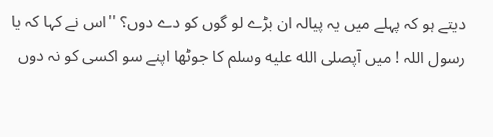دیتے ہو کہ پہلے میں یہ پیالہ ان بڑے لو گوں کو دے دوں؟ ''اس نے کہا کہ یا رسول اللہ ! میں آپصلى الله عليه وسلم کا جوٹھا اپنے سو اکسی کو نہ دوں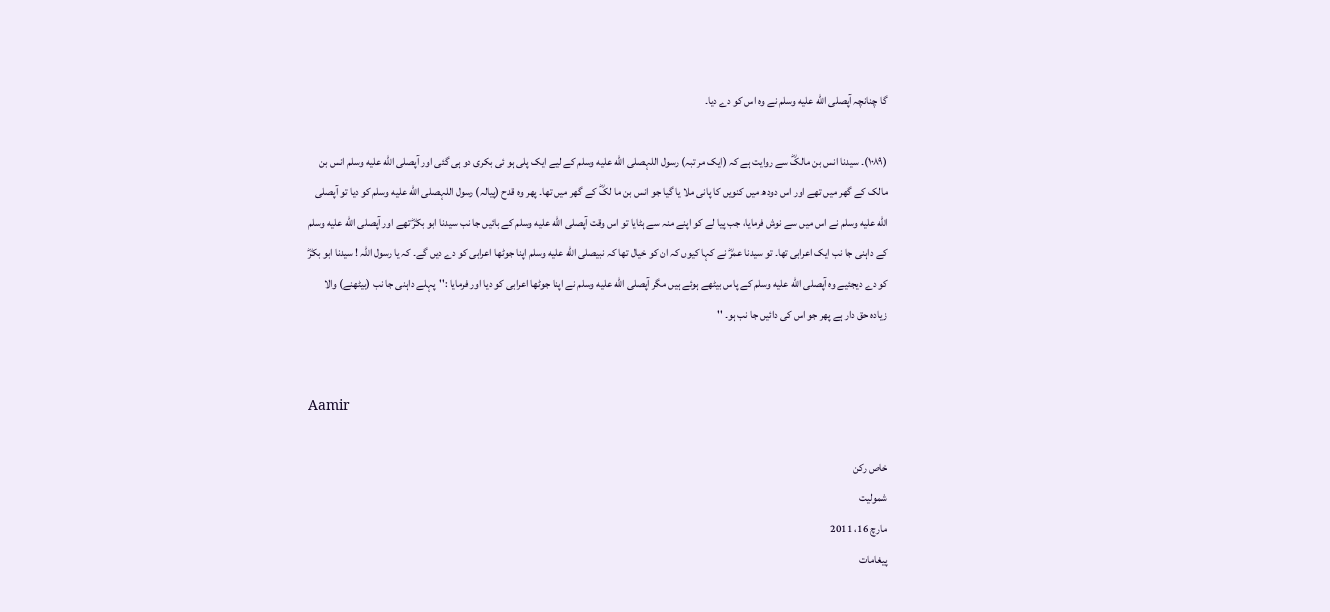گا چنانچہ آپصلى الله عليه وسلم نے وہ اس کو دے دیا۔

(۱۰۸۹)۔ سیدنا انس بن مالکؓ سے روایت ہے کہ (ایک مر تبہ) رسول اللہصلى الله عليه وسلم کے لیے ایک پلی ہو ئی بکری دو ہی گئی اور آپصلى الله عليه وسلم انس بن مالک کے گھر میں تھے اور اس دودھ میں کنویں کا پانی ملا یا گیا جو انس بن ما لکؓ کے گھر میں تھا۔ پھر وہ قدح (پیالہ) رسول اللہصلى الله عليه وسلم کو دیا تو آپصلى الله عليه وسلم نے اس میں سے نوش فرمایا، جب پیا لے کو اپنے منہ سے ہٹایا تو اس وقت آپصلى الله عليه وسلم کے بائیں جا نب سیدنا ابو بکرؓ تھے اور آپصلى الله عليه وسلم کے داہنی جا نب ایک اعرابی تھا۔ تو سیدنا عمرؓ نے کہا کیوں کہ ان کو خیال تھا کہ نبیصلى الله عليه وسلم اپنا جوٹھا اعرابی کو دے دیں گے۔ کہ یا رسول اللہ ! سیدنا ابو بکرؓ کو دے دیجئیے وہ آپصلى الله عليه وسلم کے پاس بیٹھے ہوئے ہیں مگر آپصلى الله عليه وسلم نے اپنا جوٹھا اعرابی کو دیا اور فرمایا :''پہلے داہنی جا نب (بیٹھنے) والا زیادہ حق دار ہے پھر جو اس کی دائیں جا نب ہو۔ ''


Aamir

خاص رکن
شمولیت
مارچ 16، 2011
پیغامات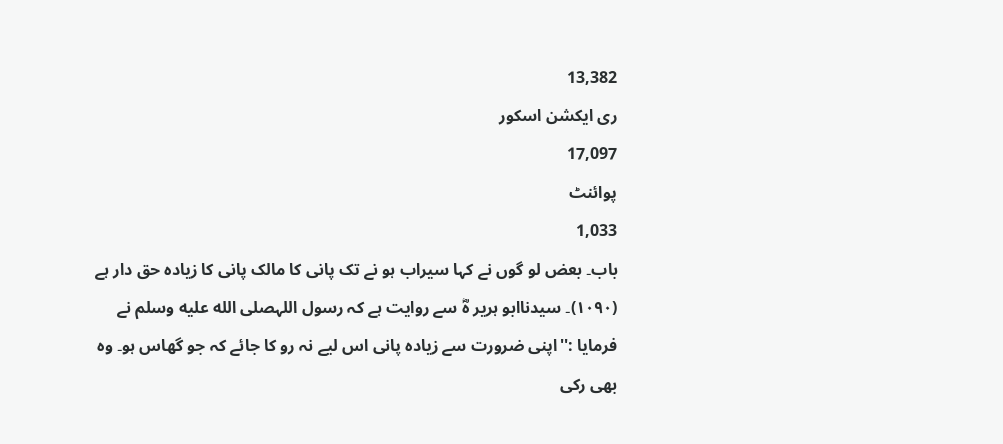13,382
ری ایکشن اسکور
17,097
پوائنٹ
1,033
باب۔ بعض لو گوں نے کہا سیراب ہو نے تک پانی کا مالک پانی کا زیادہ حق دار ہے
(۱۰۹۰)۔ سیدناابو ہریر ہؓ سے روایت ہے کہ رسول اللہصلى الله عليه وسلم نے فرمایا :''اپنی ضرورت سے زیادہ پانی اس لیے نہ رو کا جائے کہ جو گھاس ہو۔ وہ بھی رکی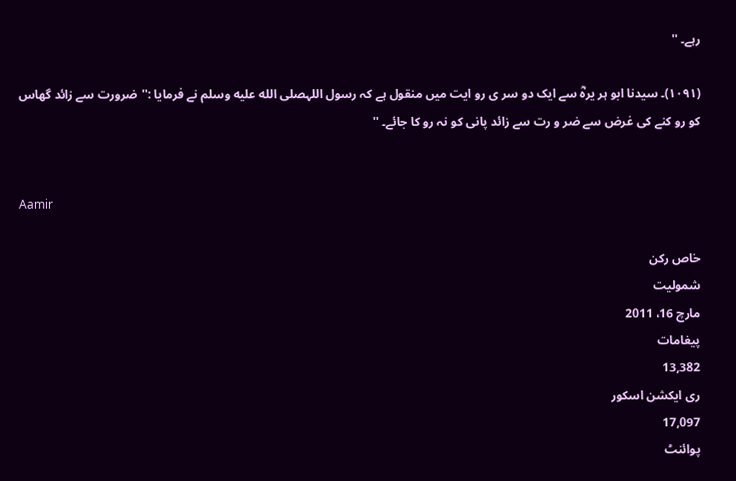رہے۔ ''

(۱۰۹۱)۔ سیدنا ابو ہر یرہؓ سے ایک دو سر ی رو ایت میں منقول ہے کہ رسول اللہصلى الله عليه وسلم نے فرمایا :''ضرورت سے زائد گھاس کو رو کنے کی غرض سے ضر و رت سے زائد پانی کو نہ رو کا جائے۔ ''


Aamir

خاص رکن
شمولیت
مارچ 16، 2011
پیغامات
13,382
ری ایکشن اسکور
17,097
پوائنٹ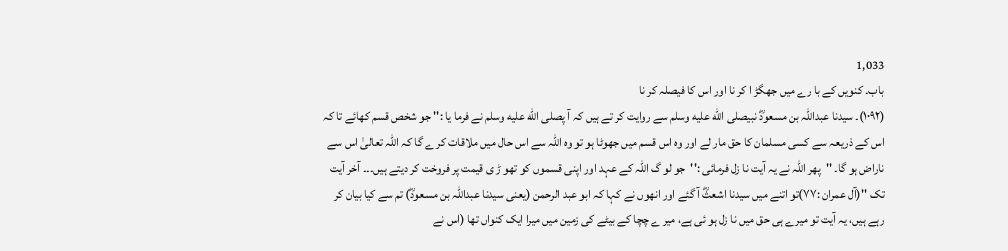1,033
باب۔ کنویں کے با رے میں جھگڑ ا کر نا اور اس کا فیصلہ کر نا
(۱۰۹۲)۔ سیدنا عبداللہ بن مسعودؓ نبیصلى الله عليه وسلم سے روایت کر تے ہیں کہ آ پصلى الله عليه وسلم نے فرما یا :'' جو شخص قسم کھائے تا کہ اس کے ذریعہ سے کسی مسلمان کا حق مار لے اور وہ اس قسم میں جھوٹا ہو تو وہ اللہ سے اس حال میں ملاقات کر ے گا کہ اللہ تعالیٰ اس سے ناراض ہو گا۔ ''پھر اللہ نے یہ آیت نا زل فرمائی :''جو لو گ اللہ کے عہد اور اپنی قسموں کو تھو ڑ ی قیمت پر فروخت کر دیتے ہیں۔۔۔ آخر آیت تک ''(آل عمران :۷۷)تو اتنے میں سیدنا اشعثؓ آ گئے اور انھوں نے کہا کہ ابو عبد الرحمن (یعنی سیدنا عبداللہ بن مسعودؓ) تم سے کیا بیان کر رہے ہیں، یہ آیت تو میرے ہی حق میں نا زل ہو ئی ہے، میر ے چچا کے بیٹے کی زمین میں میرا ایک کنواں تھا (اس نے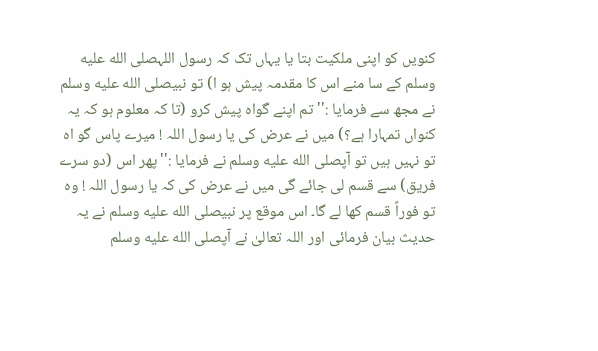کنویں کو اپنی ملکیت بتا یا یہاں تک کہ رسول اللہصلى الله عليه وسلم کے سا منے اس کا مقدمہ پیش ہو ا) تو نبیصلى الله عليه وسلم نے مجھ سے فرمایا :''تم اپنے گواہ پیش کرو (تا کہ معلوم ہو کہ یہ کنواں تمہارا ہے؟) میں نے عرض کی یا رسول اللہ ! میرے پاس گو اہ تو نہیں ہیں تو آپصلى الله عليه وسلم نے فرمایا :''پھر اس (دو سرے فریق) سے قسم لی جائے گی میں نے عرض کی کہ یا رسول اللہ ! وہ تو فوراً قسم کھا لے گا۔ اس موقع پر نبیصلى الله عليه وسلم نے یہ حدیث بیان فرمائی اور اللہ تعالیٰ نے آپصلى الله عليه وسلم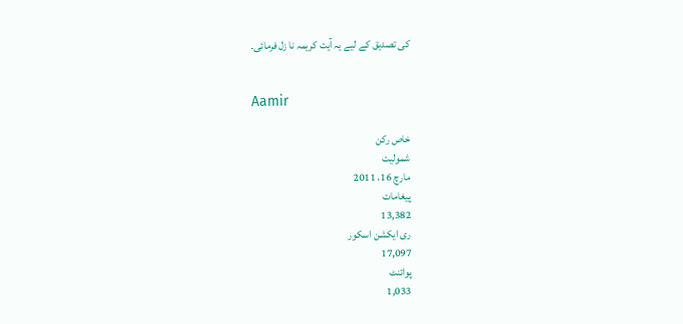کی تصدیق کے لیے یہ آیت کریمہ نا زل فرمائی۔


Aamir

خاص رکن
شمولیت
مارچ 16، 2011
پیغامات
13,382
ری ایکشن اسکور
17,097
پوائنٹ
1,033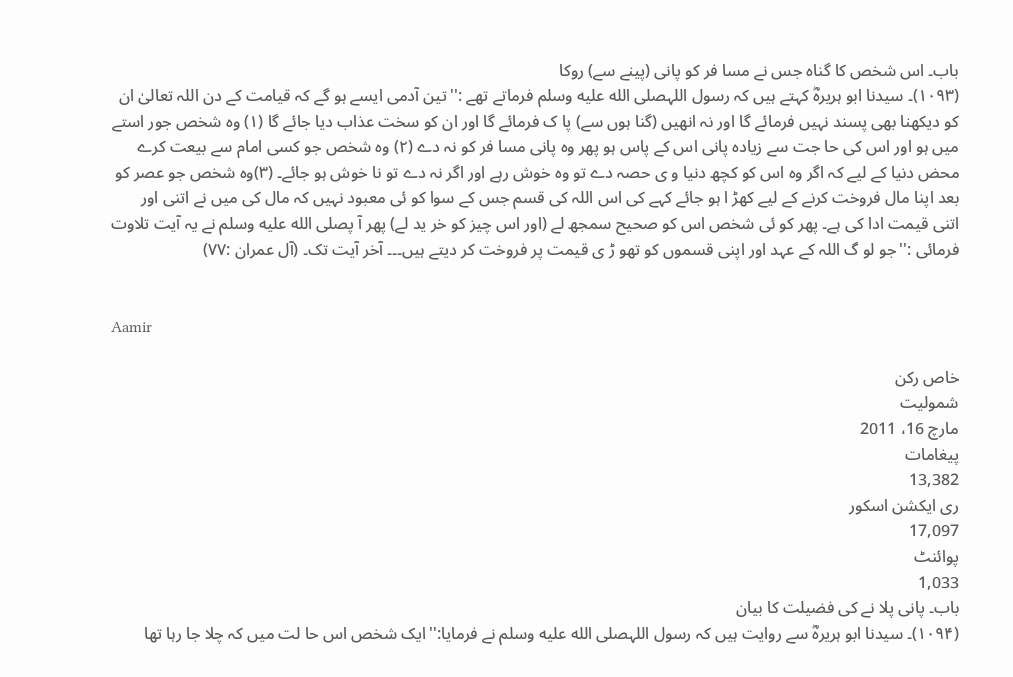باب۔ اس شخص کا گناہ جس نے مسا فر کو پانی (پینے سے) روکا
(۱۰۹۳)۔ سیدنا ابو ہریرہؓ کہتے ہیں کہ رسول اللہصلى الله عليه وسلم فرماتے تھے :''تین آدمی ایسے ہو گے کہ قیامت کے دن اللہ تعالیٰ ان کو دیکھنا بھی پسند نہیں فرمائے گا اور نہ انھیں (گنا ہوں سے) پا ک فرمائے گا اور ان کو سخت عذاب دیا جائے گا (۱) وہ شخص جور استے میں ہو اور اس کی حا جت سے زیادہ پانی اس کے پاس ہو پھر وہ پانی مسا فر کو نہ دے (۲) وہ شخص جو کسی امام سے بیعت کرے محض دنیا کے لیے کہ اگر وہ اس کو کچھ دنیا و ی حصہ دے تو وہ خوش رہے اور اگر نہ دے تو نا خوش ہو جائے۔ (۳)وہ شخص جو عصر کو بعد اپنا مال فروخت کرنے کے لیے کھڑ ا ہو جائے کہے کی اس اللہ کی قسم جس کے سوا کو ئی معبود نہیں کہ مال کی میں نے اتنی اور اتنی قیمت ادا کی ہے۔ پھر کو ئی شخص اس کو صحیح سمجھ لے (اور اس چیز کو خر ید لے) پھر آ پصلى الله عليه وسلم نے یہ آیت تلاوت فرمائی :''جو لو گ اللہ کے عہد اور اپنی قسموں کو تھو ڑ ی قیمت پر فروخت کر دیتے ہیں۔۔۔ آخر آیت تک۔ (آل عمران :۷۷)


Aamir

خاص رکن
شمولیت
مارچ 16، 2011
پیغامات
13,382
ری ایکشن اسکور
17,097
پوائنٹ
1,033
باب۔ پانی پلا نے کی فضیلت کا بیان
(۱۰۹۴)۔ سیدنا ابو ہریرہؓ سے روایت ہیں کہ رسول اللہصلى الله عليه وسلم نے فرمایا:''ایک شخص اس حا لت میں کہ چلا جا رہا تھا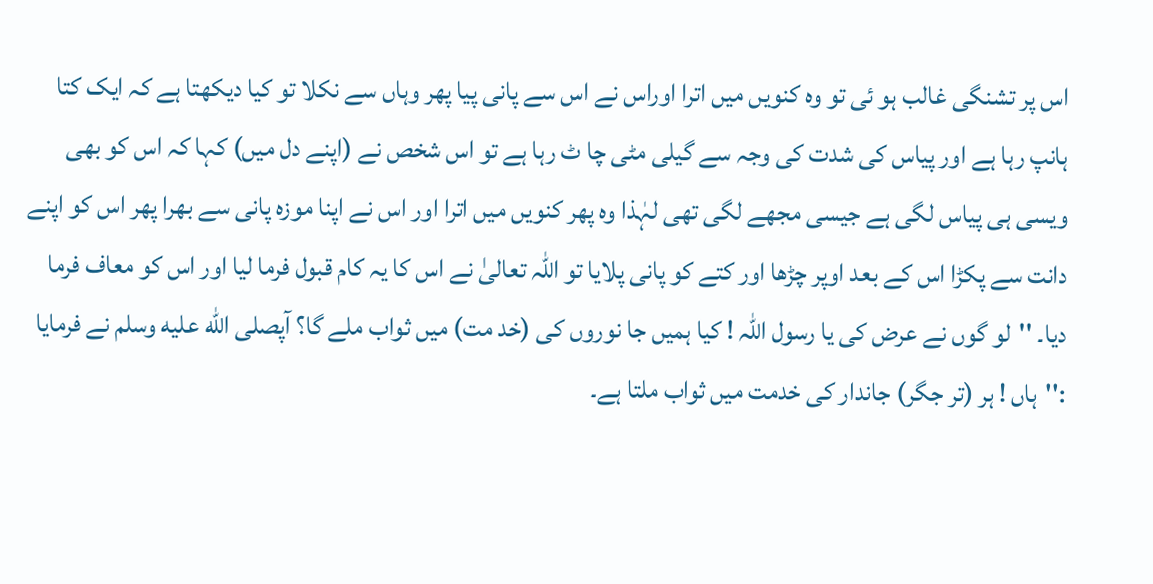اس پر تشنگی غالب ہو ئی تو وہ کنویں میں اترا اوراس نے اس سے پانی پیا پھر وہاں سے نکلا تو کیا دیکھتا ہے کہ ایک کتا ہانپ رہا ہے اور پیاس کی شدت کی وجہ سے گیلی مٹی چا ٹ رہا ہے تو اس شخص نے (اپنے دل میں) کہا کہ اس کو بھی ویسی ہی پیاس لگی ہے جیسی مجھے لگی تھی لہٰذا وہ پھر کنویں میں اترا اور اس نے اپنا موزہ پانی سے بھرا پھر اس کو اپنے دانت سے پکڑا اس کے بعد اوپر چڑھا اور کتے کو پانی پلایا تو اللہ تعالیٰ نے اس کا یہ کام قبول فرما لیا اور اس کو معاف فرما دیا۔ ''لو گوں نے عرض کی یا رسول اللہ ! کیا ہمیں جا نوروں کی (خد مت) میں ثواب ملے گا؟ آپصلى الله عليه وسلم نے فرمایا :''ہاں ! ہر (تر جگر) جاندار کی خدمت میں ثواب ملتا ہے۔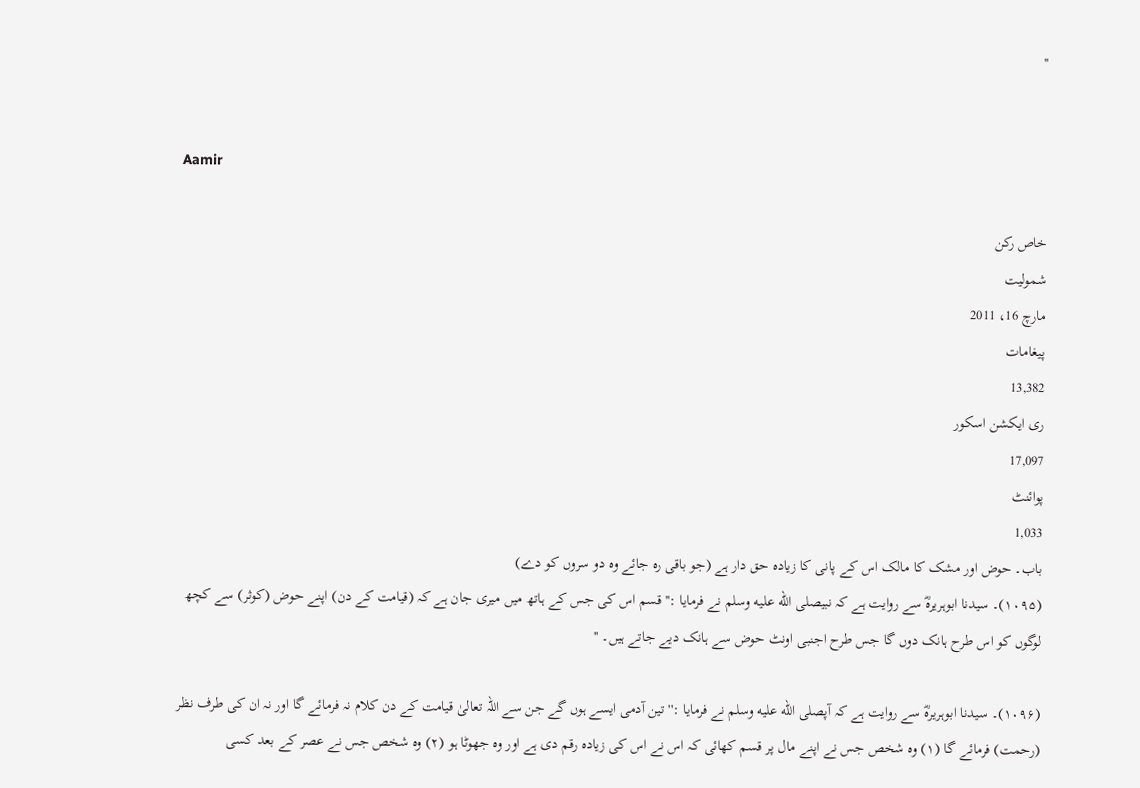''


Aamir

خاص رکن
شمولیت
مارچ 16، 2011
پیغامات
13,382
ری ایکشن اسکور
17,097
پوائنٹ
1,033
باب۔ حوض اور مشک کا مالک اس کے پانی کا زیادہ حق دار ہے (جو باقی رہ جائے وہ دو سروں کو دے)
(۱۰۹۵)۔ سیدنا ابوہریرہؓ سے روایت ہے کہ نبیصلى الله عليه وسلم نے فرمایا :'' قسم اس کی جس کے ہاتھ میں میری جان ہے کہ (قیامت کے دن) اپنے حوض (کوثر) سے کچھ لوگوں کو اس طرح ہانک دوں گا جس طرح اجنبی اونٹ حوض سے ہانک دیے جاتے ہیں۔ ''

(۱۰۹۶)۔ سیدنا ابوہریرہؓ سے روایت ہے کہ آپصلى الله عليه وسلم نے فرمایا :'' تین آدمی ایسے ہوں گے جن سے اللہ تعالیٰ قیامت کے دن کلام نہ فرمائے گا اور نہ ان کی طرف نظر (رحمت) فرمائے گا (۱) وہ شخص جس نے اپنے مال پر قسم کھائی کہ اس نے اس کی زیادہ رقم دی ہے اور وہ جھوٹا ہو (۲) وہ شخص جس نے عصر کے بعد کسی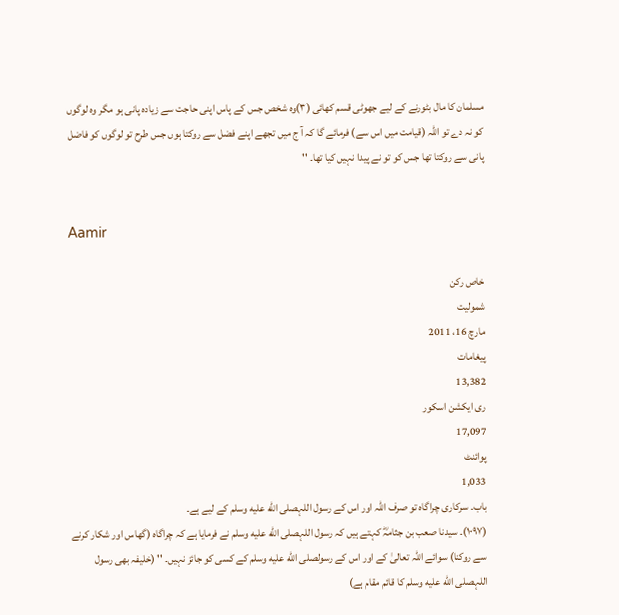مسلمان کا مال بٹورنے کے لیے جھوٹی قسم کھائی (۳)وہ شخص جس کے پاس اپنی حاجت سے زیادہ پانی ہو مگر وہ لوگوں کو نہ دے تو اللہ (قیامت میں اس سے) فرمائے گا کہ آ ج میں تجھے اپنے فضل سے روکتا ہوں جس طرح تو لوگوں کو فاضل پانی سے روکتا تھا جس کو تو نے پیدا نہیں کیا تھا۔ ''


Aamir

خاص رکن
شمولیت
مارچ 16، 2011
پیغامات
13,382
ری ایکشن اسکور
17,097
پوائنٹ
1,033
باب۔ سرکاری چراگاہ تو صرف اللہ اور اس کے رسول اللہصلى الله عليه وسلم کے لیے ہے۔
(۱۰۹۷)۔ سیدنا صعب بن جثامہؓ کہتے ہیں کہ رسول اللہصلى الله عليه وسلم نے فرمایا ہے کہ چراگاہ (گھاس اور شکار کرنے سے روکنا) سوائے اللہ تعالیٰ کے اور اس کے رسولصلى الله عليه وسلم کے کسی کو جائز نہیں۔ '' (خلیفہ بھی رسول اللہصلى الله عليه وسلم کا قائم مقام ہے)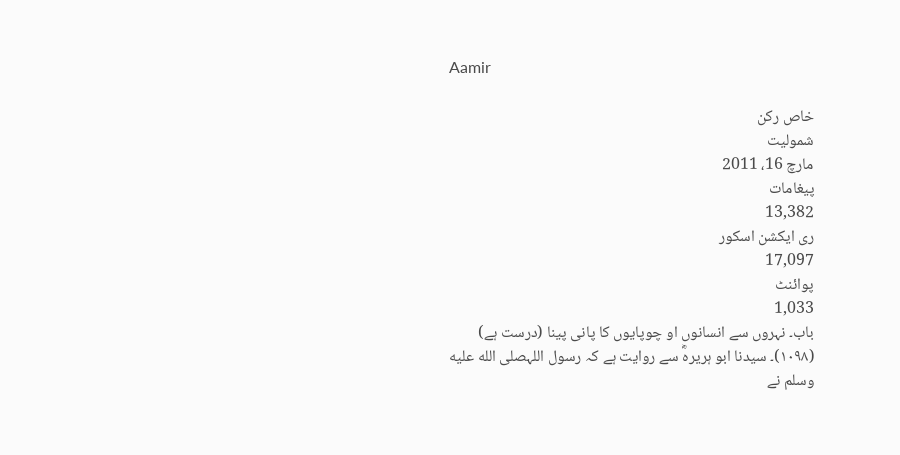Aamir

خاص رکن
شمولیت
مارچ 16، 2011
پیغامات
13,382
ری ایکشن اسکور
17,097
پوائنٹ
1,033
باب۔ نہروں سے انسانوں او چوپایوں کا پانی پینا (درست ہے)
(۱۰۹۸)۔ سیدنا ابو ہریرہؓ سے روایت ہے کہ رسول اللہصلى الله عليه وسلم نے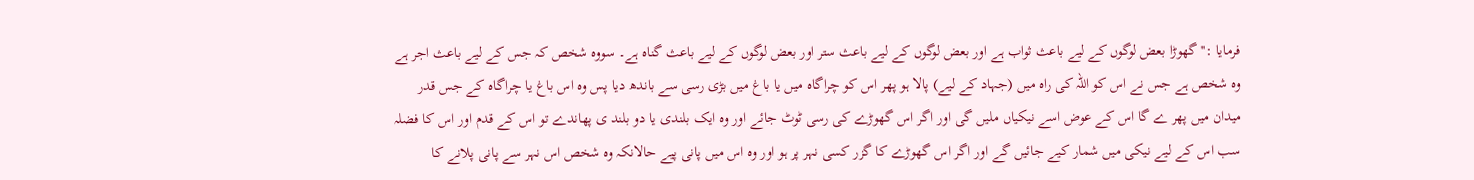فرمایا :'' گھوڑا بعض لوگوں کے لیے باعث ثواب ہے اور بعض لوگوں کے لیے باعث ستر اور بعض لوگوں کے لیے باعث گناہ ہے۔ سووہ شخص کہ جس کے لیے باعث اجر ہے وہ شخص ہے جس نے اس کو اللہ کی راہ میں (جہاد کے لیے) پالا ہو پھر اس کو چراگاہ میں یا باغ میں بڑی رسی سے باندھ دیا پس وہ اس باغ یا چراگاہ کے جس قدر میدان میں پھر ے گا اس کے عوض اسے نیکیاں ملیں گی اور اگر اس گھوڑے کی رسی ٹوٹ جائے اور وہ ایک بلندی یا دو بلند ی پھاندے تو اس کے قدم اور اس کا فضلہ سب اس کے لیے نیکی میں شمار کیے جائیں گے اور اگر اس گھوڑے کا گزر کسی نہر پر ہو اور وہ اس میں پانی پیے حالانکہ وہ شخص اس نہر سے پانی پلانے کا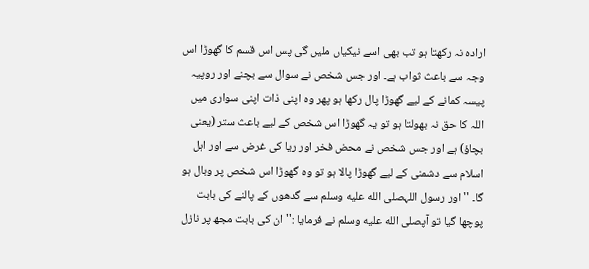ارادہ نہ رکھتا ہو تب بھی اسے نیکیاں ملیں گی پس اس قسم کا گھوڑا اس وجہ سے باعث ثواب ہے۔ اور جس شخص نے سوال سے بچنے اور روپیہ پیسہ کمانے کے لیے گھوڑا پال رکھا ہو پھر وہ اپنی ذات اپنی سواری میں اللہ کا حق نہ بھولتا ہو تو یہ گھوڑا اس شخص کے لیے باعث ستر (یعنی بچاؤ) ہے اور جس شخص نے محض فخر اور ریا کی غرض سے اور اہل اسلام سے دشمنی کے لیے گھوڑا پالا ہو تو وہ گھوڑا اس شخص پر وبال ہو گا۔ '' اور رسول اللہصلى الله عليه وسلم سے گدھوں کے پالنے کی بابت پوچھا گیا تو آپصلى الله عليه وسلم نے فرمایا :'' ان کی بابت مجھ پر نازل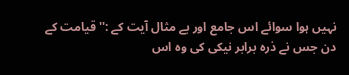نہیں ہوا سوائے اس جامع اور بے مثال آیت کے :'' قیامت کے دن جس نے ذرہ برابر نیکی کی وہ اس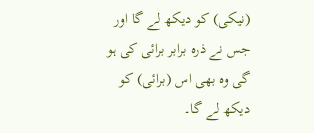(نیکی) کو دیکھ لے گا اور جس نے ذرہ برابر برائی کی ہو گی وہ بھی اس (برائی) کو دیکھ لے گا۔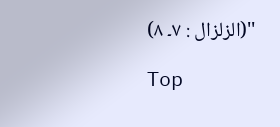''(الزلزال : ۷۔ ۸)

Top